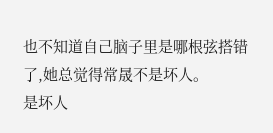也不知道自己脑子里是哪根弦搭错了,她总觉得常晟不是坏人。
是坏人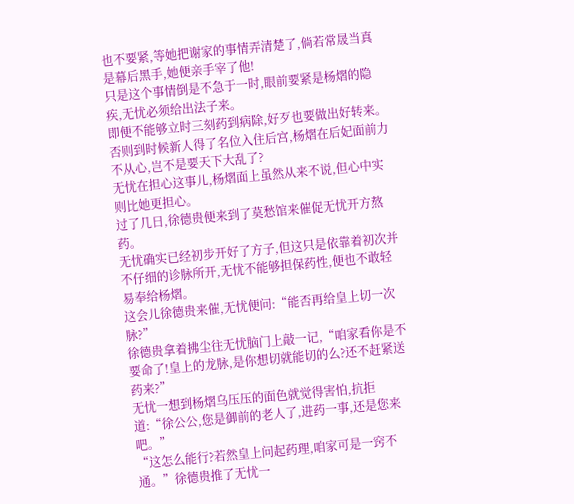也不要紧,等她把谢家的事情弄清楚了,倘若常晟当真是幕后黑手,她便亲手宰了他!
只是这个事情倒是不急于一时,眼前要紧是杨熠的隐疾,无忧必须给出法子来。
即便不能够立时三刻药到病除,好歹也要做出好转来。
否则到时候新人得了名位入住后宫,杨熠在后妃面前力不从心,岂不是要天下大乱了?
无忧在担心这事儿,杨熠面上虽然从来不说,但心中实则比她更担心。
过了几日,徐德贵便来到了莫愁馆来催促无忧开方熬药。
无忧确实已经初步开好了方子,但这只是依靠着初次并不仔细的诊脉所开,无忧不能够担保药性,便也不敢轻易奉给杨熠。
这会儿徐德贵来催,无忧便问:“能否再给皇上切一次脉?”
徐德贵拿着拂尘往无忧脑门上敲一记,“咱家看你是不要命了!皇上的龙脉,是你想切就能切的么?还不赶紧送药来?”
无忧一想到杨熠乌压压的面色就觉得害怕,抗拒道:“徐公公,您是御前的老人了,进药一事,还是您来吧。”
“这怎么能行?若然皇上问起药理,咱家可是一窍不通。”徐德贵推了无忧一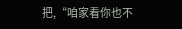把,“咱家看你也不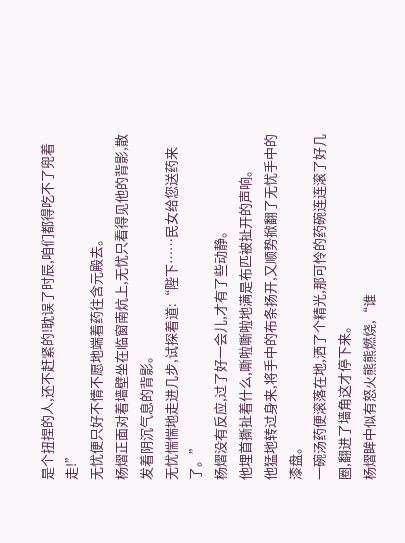是个扭捏的人,还不赶紧的!耽误了时辰,咱们都得吃不了兜着走!”
无忧便只好不情不愿地端着药往含元殿去。
杨熠正面对着墙壁坐在临窗南炕上,无忧只看得见他的背影,散发着阴沉气息的背影。
无忧惴惴地走进几步,试探着道:“陛下……民女给您送药来了。”
杨熠没有反应,过了好一会儿,才有了些动静。
他埋首撕扯着什么,嘶啦嘶啦地满是布匹被扯开的声响。
他猛地转过身来,将手中的布条扬开,又顺势掀翻了无忧手中的漆盘。
一碗汤药便滚落在地,洒了个精光,那可怜的药碗连连滚了好几圈,翻进了墙角这才停下来。
杨熠眸中似有怒火熊熊燃烧,“谁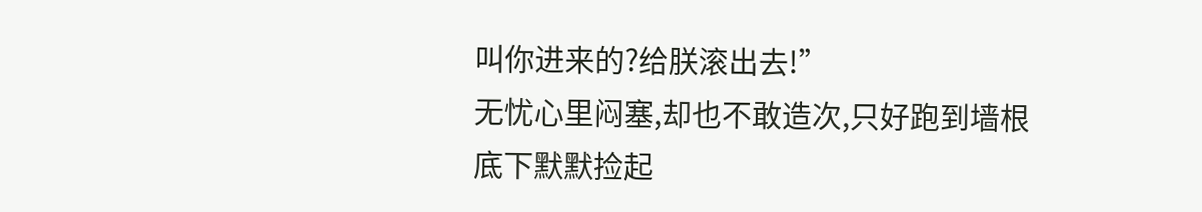叫你进来的?给朕滚出去!”
无忧心里闷塞,却也不敢造次,只好跑到墙根底下默默捡起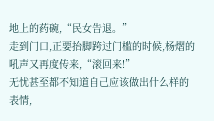地上的药碗,“民女告退。”
走到门口,正要抬脚跨过门槛的时候,杨熠的吼声又再度传来,“滚回来!”
无忧甚至都不知道自己应该做出什么样的表情,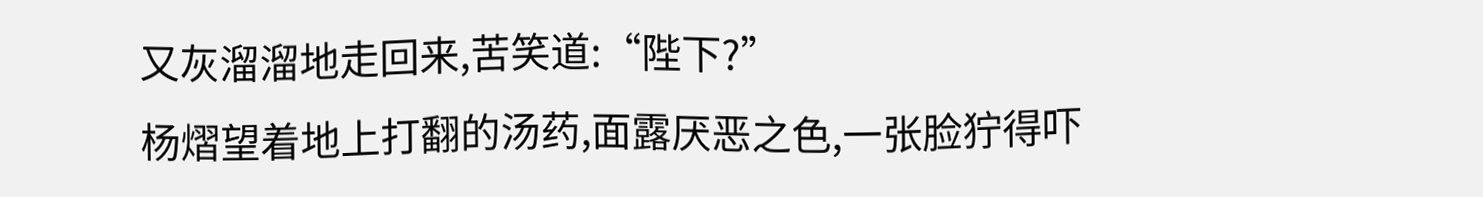又灰溜溜地走回来,苦笑道:“陛下?”
杨熠望着地上打翻的汤药,面露厌恶之色,一张脸狞得吓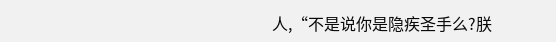人,“不是说你是隐疾圣手么?朕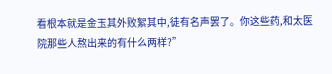看根本就是金玉其外败絮其中,徒有名声罢了。你这些药,和太医院那些人熬出来的有什么两样?”